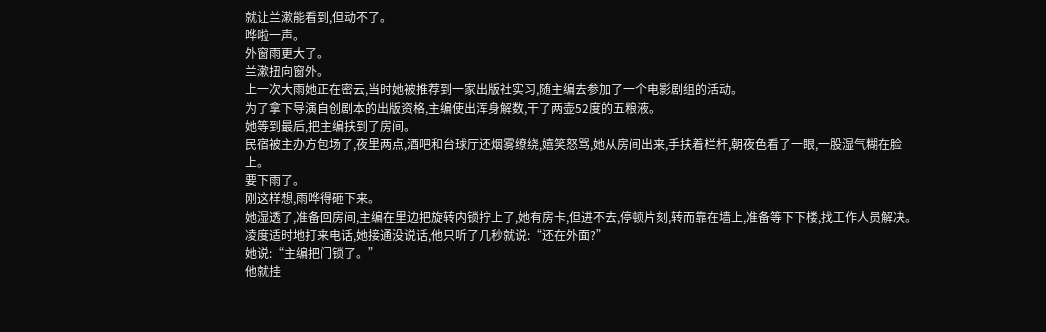就让兰漱能看到,但动不了。
哗啦一声。
外窗雨更大了。
兰漱扭向窗外。
上一次大雨她正在密云,当时她被推荐到一家出版社实习,随主编去参加了一个电影剧组的活动。
为了拿下导演自创剧本的出版资格,主编使出浑身解数,干了两壶52度的五粮液。
她等到最后,把主编扶到了房间。
民宿被主办方包场了,夜里两点,酒吧和台球厅还烟雾缭绕,嬉笑怒骂,她从房间出来,手扶着栏杆,朝夜色看了一眼,一股湿气糊在脸上。
要下雨了。
刚这样想,雨哗得砸下来。
她湿透了,准备回房间,主编在里边把旋转内锁拧上了,她有房卡,但进不去,停顿片刻,转而靠在墙上,准备等下下楼,找工作人员解决。
凌度适时地打来电话,她接通没说话,他只听了几秒就说:“还在外面?”
她说:“主编把门锁了。”
他就挂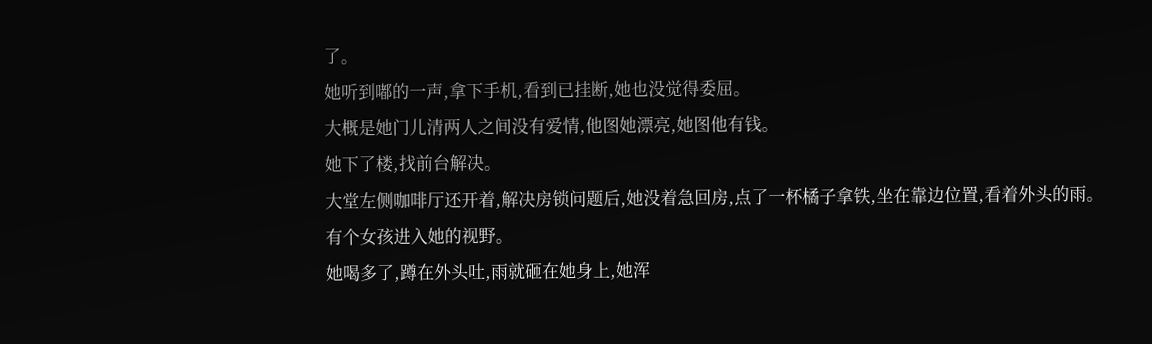了。
她听到嘟的一声,拿下手机,看到已挂断,她也没觉得委屈。
大概是她门儿清两人之间没有爱情,他图她漂亮,她图他有钱。
她下了楼,找前台解决。
大堂左侧咖啡厅还开着,解决房锁问题后,她没着急回房,点了一杯橘子拿铁,坐在靠边位置,看着外头的雨。
有个女孩进入她的视野。
她喝多了,蹲在外头吐,雨就砸在她身上,她浑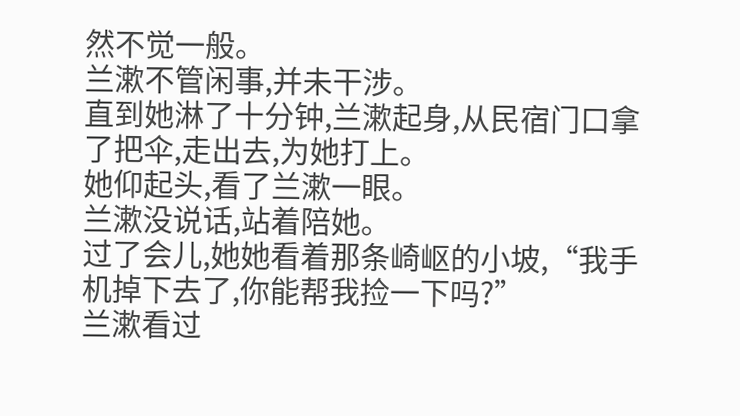然不觉一般。
兰漱不管闲事,并未干涉。
直到她淋了十分钟,兰漱起身,从民宿门口拿了把伞,走出去,为她打上。
她仰起头,看了兰漱一眼。
兰漱没说话,站着陪她。
过了会儿,她她看着那条崎岖的小坡,“我手机掉下去了,你能帮我捡一下吗?”
兰漱看过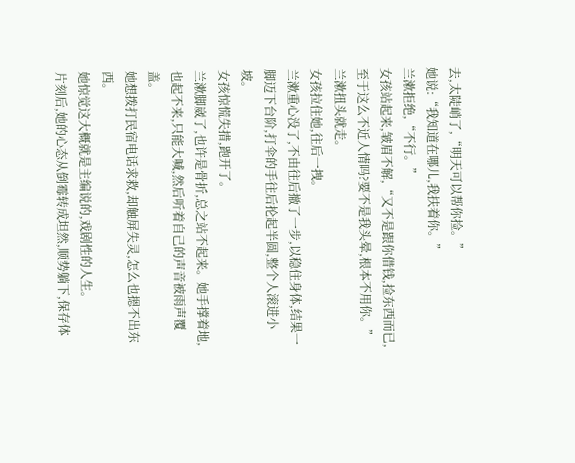去,太陡峭了,“明天可以帮你捡。”
她说:“我知道在哪儿,我扶着你。”
兰漱拒绝,“不行。”
女孩站起来,皱眉不解,“又不是跟你借钱,捡东西而已,至于这么不近人情吗?要不是我头晕,根本不用你。”
兰漱扭头就走。
女孩拉住她,往后一拽。
兰漱重心没了,不由往后撤了一步,以稳住身体,结果一脚迈下台阶,打伞的手往后抡起半圆,整个人滚进小坡。
女孩惊慌失措,跑开了。
兰漱脚崴了,也许是骨折,总之站不起来。她手撑着地,也起不来,只能大喊,然后听着自己的声音被雨声覆盖。
她想拨打民宿电话求救,却触屏失灵,怎么也摁不出东西。
她惊觉这大概就是主编说的,戏剧性的人生。
片刻后,她的心态从倒霉转成坦然,顺势躺下,保存体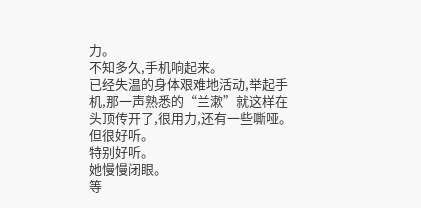力。
不知多久,手机响起来。
已经失温的身体艰难地活动,举起手机,那一声熟悉的“兰漱”就这样在头顶传开了,很用力,还有一些嘶哑。
但很好听。
特别好听。
她慢慢闭眼。
等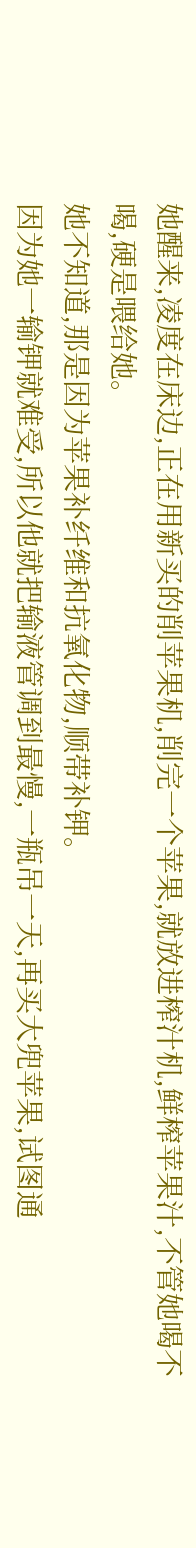她醒来,凌度在床边,正在用新买的削苹果机,削完一个苹果,就放进榨汁机,鲜榨苹果汁,不管她喝不喝,硬是喂给她。
她不知道,那是因为苹果补纤维和抗氧化物,顺带补钾。
因为她一输钾就难受,所以他就把输液管调到最慢,一瓶吊一天,再买大兜苹果,试图通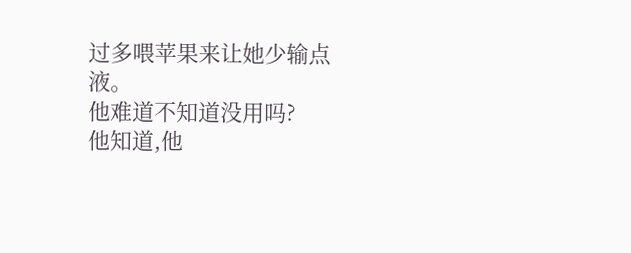过多喂苹果来让她少输点液。
他难道不知道没用吗?
他知道,他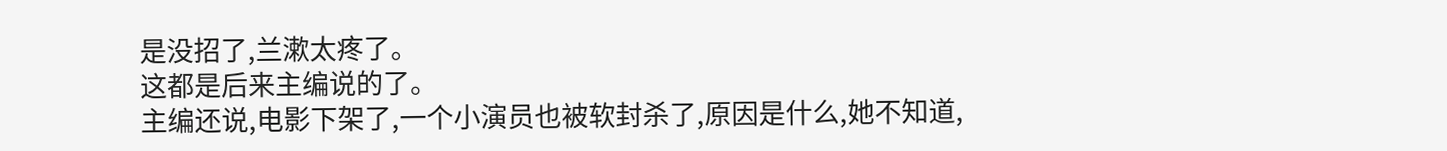是没招了,兰漱太疼了。
这都是后来主编说的了。
主编还说,电影下架了,一个小演员也被软封杀了,原因是什么,她不知道,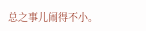总之事儿闹得不小。